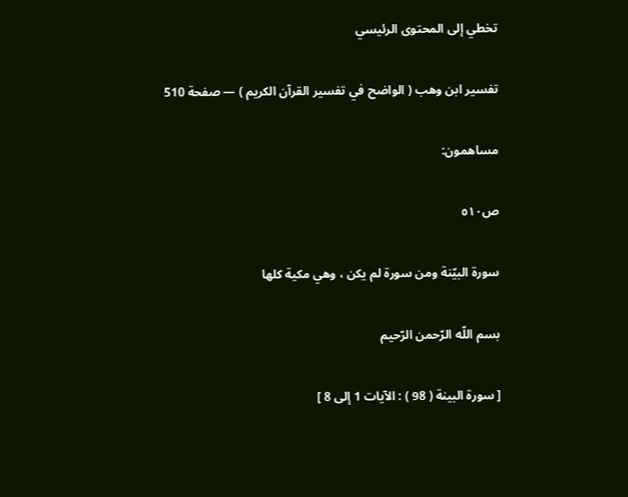تخطي إلى المحتوى الرئيسي

تفسير ابن وهب ( الواضح في تفسير القرآن الكريم ) — صفحة 510

مساهمون:

ص٥١٠

سورة البيّنة ومن سورة لم يكن ، وهي مكية كلها

بسم اللّه الرّحمن الرّحيم

[ سورة البينة ( 98 ) : الآيات 1 إلى 8 ]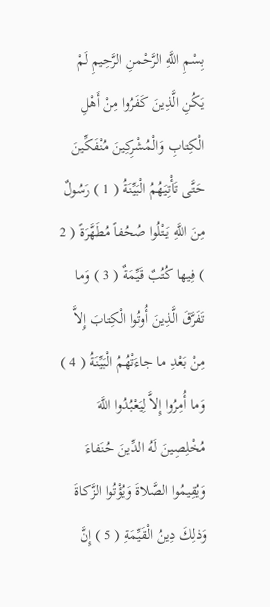بِسْمِ اللَّهِ الرَّحْمنِ الرَّحِيمِ لَمْ يَكُنِ الَّذِينَ كَفَرُوا مِنْ أَهْلِ الْكِتابِ وَالْمُشْرِكِينَ مُنْفَكِّينَ حَتَّى تَأْتِيَهُمُ الْبَيِّنَةُ ( 1 ) رَسُولٌ مِنَ اللَّهِ يَتْلُوا صُحُفاً مُطَهَّرَةً ( 2 ) فِيها كُتُبٌ قَيِّمَةٌ ( 3 ) وَما تَفَرَّقَ الَّذِينَ أُوتُوا الْكِتابَ إِلاَّ مِنْ بَعْدِ ما جاءَتْهُمُ الْبَيِّنَةُ ( 4 ) وَما أُمِرُوا إِلاَّ لِيَعْبُدُوا اللَّهَ مُخْلِصِينَ لَهُ الدِّينَ حُنَفاءَ وَيُقِيمُوا الصَّلاةَ وَيُؤْتُوا الزَّكاةَ وَذلِكَ دِينُ الْقَيِّمَةِ ( 5 ) إِنَّ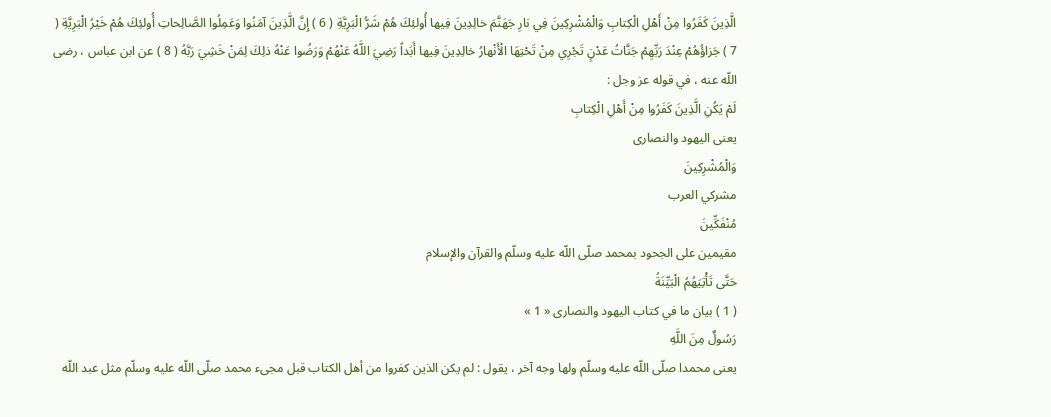الَّذِينَ كَفَرُوا مِنْ أَهْلِ الْكِتابِ وَالْمُشْرِكِينَ فِي نارِ جَهَنَّمَ خالِدِينَ فِيها أُولئِكَ هُمْ شَرُّ الْبَرِيَّةِ ( 6 ) إِنَّ الَّذِينَ آمَنُوا وَعَمِلُوا الصَّالِحاتِ أُولئِكَ هُمْ خَيْرُ الْبَرِيَّةِ ( 7 ) جَزاؤُهُمْ عِنْدَ رَبِّهِمْ جَنَّاتُ عَدْنٍ تَجْرِي مِنْ تَحْتِهَا الْأَنْهارُ خالِدِينَ فِيها أَبَداً رَضِيَ اللَّهُ عَنْهُمْ وَرَضُوا عَنْهُ ذلِكَ لِمَنْ خَشِيَ رَبَّهُ ( 8 ) عن ابن عباس ، رضى اللّه عنه ، في قوله عز وجل :
لَمْ يَكُنِ الَّذِينَ كَفَرُوا مِنْ أَهْلِ الْكِتابِ
يعنى اليهود والنصارى
وَالْمُشْرِكِينَ
مشركي العرب
مُنْفَكِّينَ
مقيمين على الجحود بمحمد صلّى اللّه عليه وسلّم والقرآن والإسلام
حَتَّى تَأْتِيَهُمُ الْبَيِّنَةُ
( 1 ) بيان ما في كتاب اليهود والنصارى « 1 »
رَسُولٌ مِنَ اللَّهِ
يعنى محمدا صلّى اللّه عليه وسلّم ولها وجه آخر ، يقول : لم يكن الذين كفروا من أهل الكتاب قبل مجىء محمد صلّى اللّه عليه وسلّم مثل عبد اللّه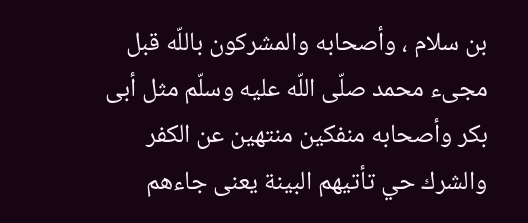بن سلام ، وأصحابه والمشركون باللّه قبل مجىء محمد صلّى اللّه عليه وسلّم مثل أبى بكر وأصحابه منفكين منتهين عن الكفر والشرك حي تأتيهم البينة يعنى جاءهم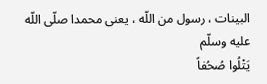البينات ، رسول من اللّه ، يعنى محمدا صلّى اللّه عليه وسلّم
يَتْلُوا صُحُفاً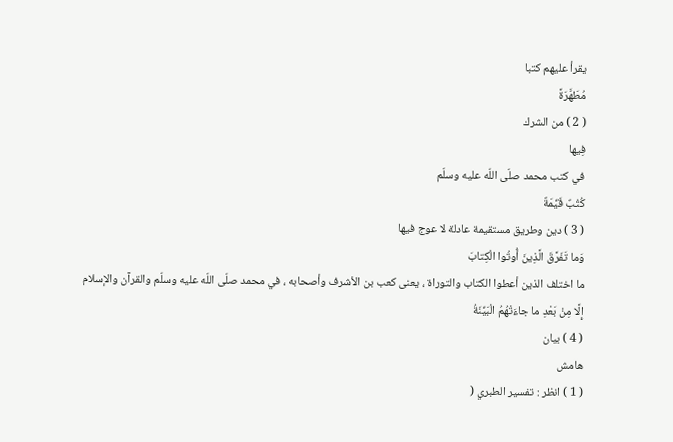يقرأ عليهم كتبا
مُطَهَّرَةً
( 2 ) من الشرك
فِيها
في كتب محمد صلّى اللّه عليه وسلّم
كُتُبٌ قَيِّمَةٌ
( 3 ) دين وطريق مستقيمة عادلة لا عوج فيها
وَما تَفَرَّقَ الَّذِينَ أُوتُوا الْكِتابَ
ما اختلف الذين أعطوا الكتاب والتوراة ، يعنى كعب بن الأشرف وأصحابه ، في محمد صلّى اللّه عليه وسلّم والقرآن والإسلام
إِلَّا مِنْ بَعْدِ ما جاءَتْهُمُ الْبَيِّنَةُ
( 4 ) بيان
هامش
( 1 ) انظر : تفسير الطبري (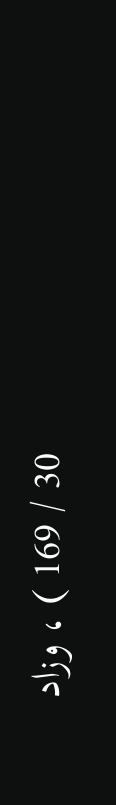30 / 169 ) ، وزاد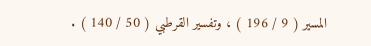المسير ( 9 / 196 ) ، وتفسير القرطبي ( 50 / 140 ) .